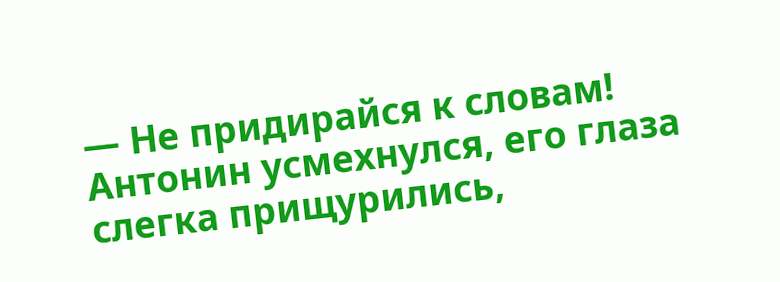— Не придирайся к словам!
Антонин усмехнулся, его глаза слегка прищурились,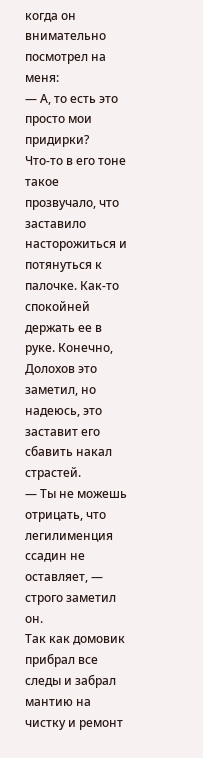когда он внимательно посмотрел на меня:
— А, то есть это просто мои придирки?
Что-то в его тоне такое прозвучало, что заставило насторожиться и потянуться к палочке. Как-то спокойней держать ее в руке. Конечно, Долохов это заметил, но надеюсь, это заставит его сбавить накал страстей.
— Ты не можешь отрицать, что легилименция ссадин не оставляет, — строго заметил он.
Так как домовик прибрал все следы и забрал мантию на чистку и ремонт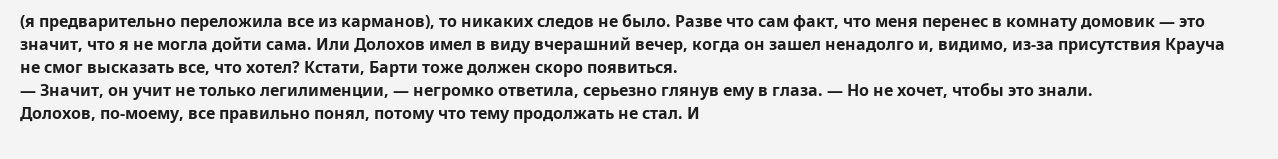(я предварительно переложила все из карманов), то никаких следов не было. Разве что сам факт, что меня перенес в комнату домовик — это значит, что я не могла дойти сама. Или Долохов имел в виду вчерашний вечер, когда он зашел ненадолго и, видимо, из-за присутствия Крауча не смог высказать все, что хотел? Кстати, Барти тоже должен скоро появиться.
— Значит, он учит не только легилименции, — негромко ответила, серьезно глянув ему в глаза. — Но не хочет, чтобы это знали.
Долохов, по-моему, все правильно понял, потому что тему продолжать не стал. И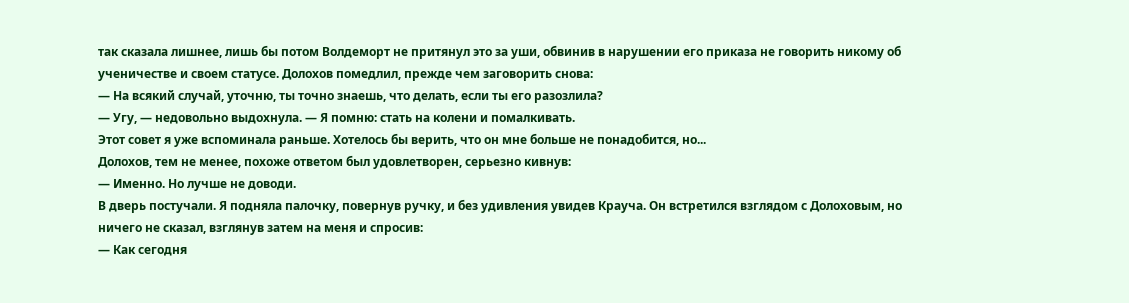так сказала лишнее, лишь бы потом Волдеморт не притянул это за уши, обвинив в нарушении его приказа не говорить никому об ученичестве и своем статусе. Долохов помедлил, прежде чем заговорить снова:
— На всякий случай, уточню, ты точно знаешь, что делать, если ты его разозлила?
— Угу, — недовольно выдохнула. — Я помню: стать на колени и помалкивать.
Этот совет я уже вспоминала раньше. Хотелось бы верить, что он мне больше не понадобится, но...
Долохов, тем не менее, похоже ответом был удовлетворен, серьезно кивнув:
— Именно. Но лучше не доводи.
В дверь постучали. Я подняла палочку, повернув ручку, и без удивления увидев Крауча. Он встретился взглядом с Долоховым, но ничего не сказал, взглянув затем на меня и спросив:
— Как сегодня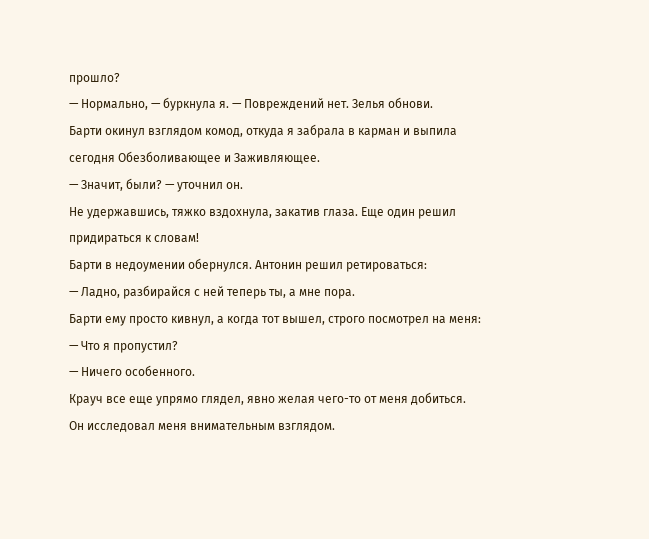прошло?
— Нормально, — буркнула я. — Повреждений нет. Зелья обнови.
Барти окинул взглядом комод, откуда я забрала в карман и выпила сегодня Обезболивающее и Заживляющее.
— Значит, были? — уточнил он.
Не удержавшись, тяжко вздохнула, закатив глаза. Еще один решил придираться к словам!
Барти в недоумении обернулся. Антонин решил ретироваться:
— Ладно, разбирайся с ней теперь ты, а мне пора.
Барти ему просто кивнул, а когда тот вышел, строго посмотрел на меня:
— Что я пропустил?
— Ничего особенного.
Крауч все еще упрямо глядел, явно желая чего-то от меня добиться. Он исследовал меня внимательным взглядом.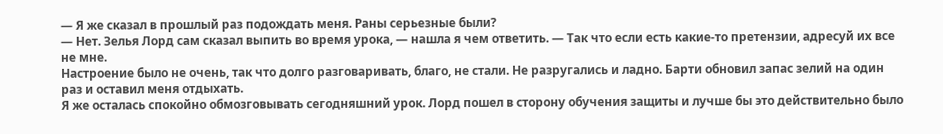— Я же сказал в прошлый раз подождать меня. Раны серьезные были?
— Нет. Зелья Лорд сам сказал выпить во время урока, — нашла я чем ответить. — Так что если есть какие-то претензии, адресуй их все не мне.
Настроение было не очень, так что долго разговаривать, благо, не стали. Не разругались и ладно. Барти обновил запас зелий на один раз и оставил меня отдыхать.
Я же осталась спокойно обмозговывать сегодняшний урок. Лорд пошел в сторону обучения защиты и лучше бы это действительно было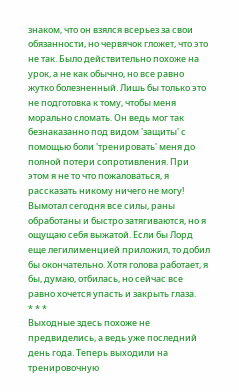знаком, что он взялся всерьез за свои обязанности, но червячок гложет, что это не так. Было действительно похоже на урок, а не как обычно, но все равно жутко болезненный. Лишь бы только это не подготовка к тому, чтобы меня морально сломать. Он ведь мог так безнаказанно под видом 'защиты' с помощью боли 'тренировать' меня до полной потери сопротивления. При этом я не то что пожаловаться, я рассказать никому ничего не могу!
Вымотал сегодня все силы, раны обработаны и быстро затягиваются, но я ощущаю себя выжатой. Если бы Лорд еще легилименцией приложил, то добил бы окончательно. Хотя голова работает, я бы, думаю, отбилась, но сейчас все равно хочется упасть и закрыть глаза.
* * *
Выходные здесь похоже не предвиделись, а ведь уже последний день года. Теперь выходили на тренировочную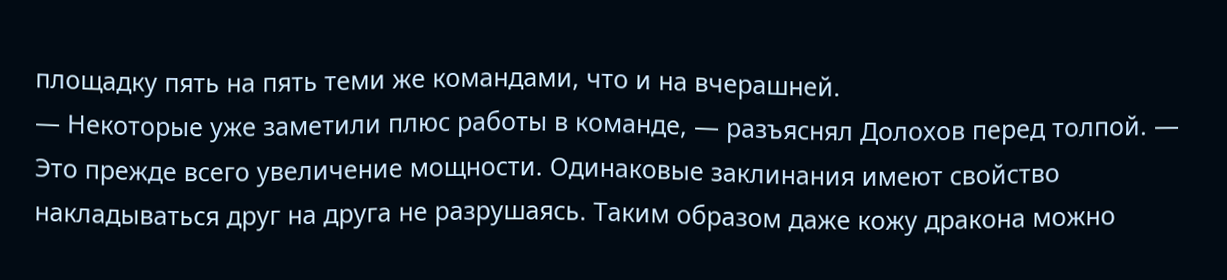площадку пять на пять теми же командами, что и на вчерашней.
— Некоторые уже заметили плюс работы в команде, — разъяснял Долохов перед толпой. — Это прежде всего увеличение мощности. Одинаковые заклинания имеют свойство накладываться друг на друга не разрушаясь. Таким образом даже кожу дракона можно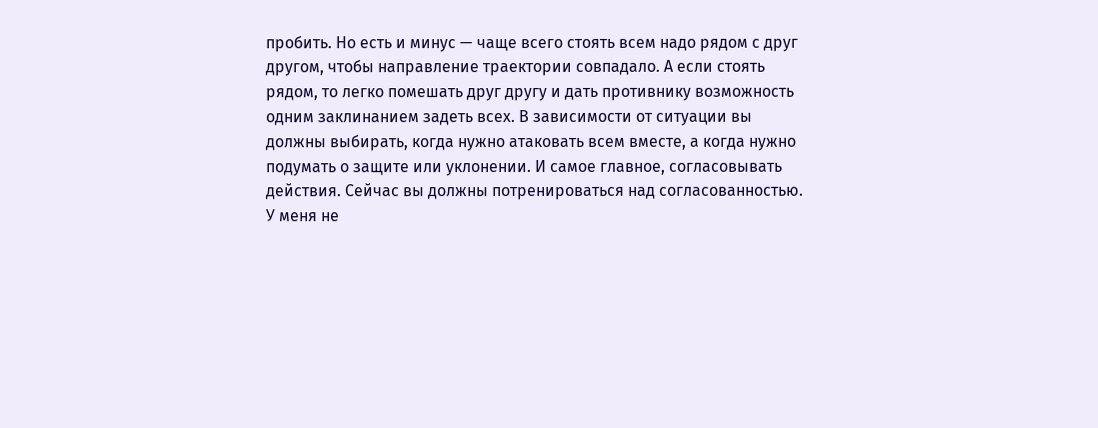пробить. Но есть и минус — чаще всего стоять всем надо рядом с друг другом, чтобы направление траектории совпадало. А если стоять рядом, то легко помешать друг другу и дать противнику возможность одним заклинанием задеть всех. В зависимости от ситуации вы должны выбирать, когда нужно атаковать всем вместе, а когда нужно подумать о защите или уклонении. И самое главное, согласовывать действия. Сейчас вы должны потренироваться над согласованностью.
У меня не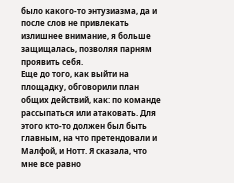было какого-то энтузиазма, да и после слов не привлекать излишнее внимание, я больше защищалась, позволяя парням проявить себя.
Еще до того, как выйти на площадку, обговорили план общих действий, как: по команде рассыпаться или атаковать. Для этого кто-то должен был быть главным, на что претендовали и Малфой, и Нотт. Я сказала, что мне все равно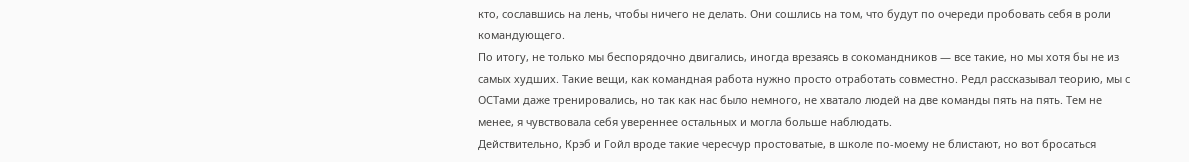кто, сославшись на лень, чтобы ничего не делать. Они сошлись на том, что будут по очереди пробовать себя в роли командующего.
По итогу, не только мы беспорядочно двигались, иногда врезаясь в сокомандников — все такие, но мы хотя бы не из самых худших. Такие вещи, как командная работа нужно просто отработать совместно. Редл рассказывал теорию, мы с ОСТами даже тренировались, но так как нас было немного, не хватало людей на две команды пять на пять. Тем не менее, я чувствовала себя увереннее остальных и могла больше наблюдать.
Действительно, Крэб и Гойл вроде такие чересчур простоватые, в школе по-моему не блистают, но вот бросаться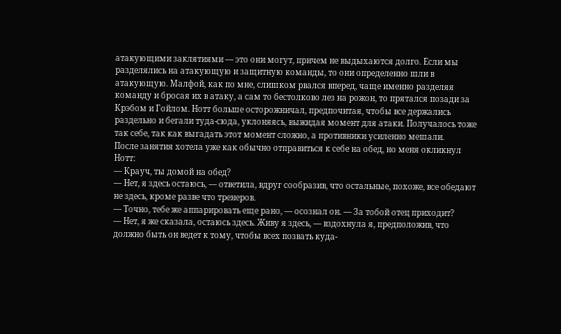атакующими заклятиями — это они могут, причем не выдыхаются долго. Если мы разделялись на атакующую и защитную команды, то они определенно шли в атакующую. Малфой, как по мне, слишком рвался вперед, чаще именно разделяя команду и бросая их в атаку, а сам то бестолково лез на рожон, то прятался позади за Крэбом и Гойлом. Нотт больше осторожничал, предпочитая, чтобы все держались раздельно и бегали туда-сюда, уклоняясь, выжидая момент для атаки. Получалось тоже так себе, так как выгадать этот момент сложно, а противники усиленно мешали.
После занятия хотела уже как обычно отправиться к себе на обед, но меня окликнул Нотт:
— Крауч, ты домой на обед?
— Нет, я здесь остаюсь, — ответила, вдруг сообразив, что остальные, похоже, все обедают не здесь, кроме разве что тренеров.
— Точно, тебе же аппарировать еще рано, — осознал он. — За тобой отец приходит?
— Нет, я же сказала, остаюсь здесь. Живу я здесь, — вздохнула я, предположив, что должно быть он ведет к тому, чтобы всех позвать куда-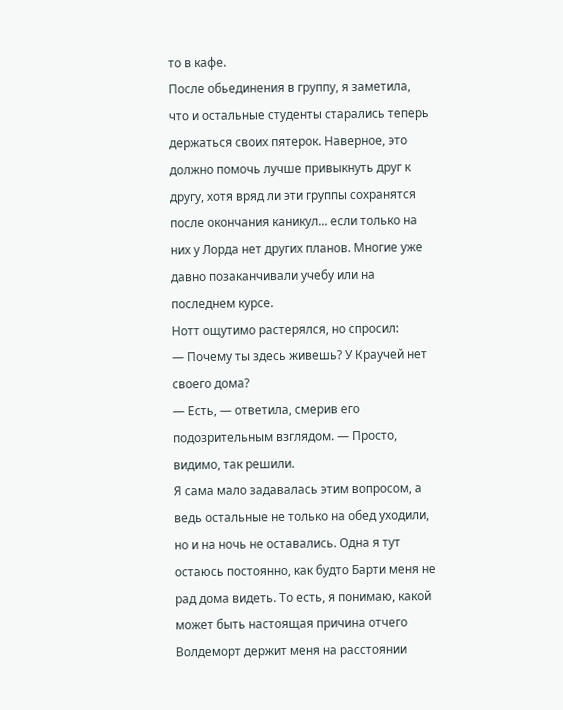то в кафе.
После обьединения в группу, я заметила, что и остальные студенты старались теперь держаться своих пятерок. Наверное, это должно помочь лучше привыкнуть друг к другу, хотя вряд ли эти группы сохранятся после окончания каникул... если только на них у Лорда нет других планов. Многие уже давно позаканчивали учебу или на последнем курсе.
Нотт ощутимо растерялся, но спросил:
— Почему ты здесь живешь? У Краучей нет своего дома?
— Есть, — ответила, смерив его подозрительным взглядом. — Просто, видимо, так решили.
Я сама мало задавалась этим вопросом, а ведь остальные не только на обед уходили, но и на ночь не оставались. Одна я тут остаюсь постоянно, как будто Барти меня не рад дома видеть. То есть, я понимаю, какой может быть настоящая причина отчего Волдеморт держит меня на расстоянии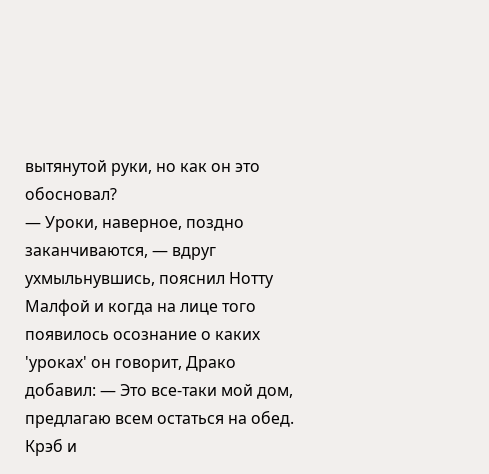вытянутой руки, но как он это обосновал?
— Уроки, наверное, поздно заканчиваются, — вдруг ухмыльнувшись, пояснил Нотту Малфой и когда на лице того появилось осознание о каких 'уроках' он говорит, Драко добавил: — Это все-таки мой дом, предлагаю всем остаться на обед.
Крэб и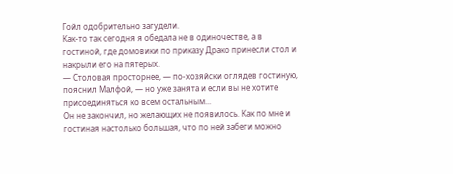Гойл одобрительно загудели.
Как-то так сегодня я обедала не в одиночестве, а в гостиной, где домовики по приказу Драко принесли стол и накрыли его на пятерых.
— Столовая просторнее, — по-хозяйски оглядев гостиную, пояснил Малфой, — но уже занята и если вы не хотите присоединяться ко всем остальным...
Он не закончил, но желающих не появилось. Как по мне и гостиная настолько большая, что по ней забеги можно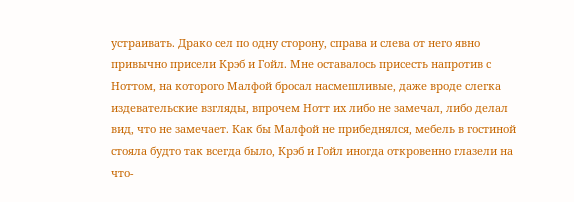устраивать. Драко сел по одну сторону, справа и слева от него явно привычно присели Крэб и Гойл. Мне оставалось присесть напротив с Ноттом, на которого Малфой бросал насмешливые, даже вроде слегка издевательские взгляды, впрочем Нотт их либо не замечал, либо делал вид, что не замечает. Как бы Малфой не прибеднялся, мебель в гостиной стояла будто так всегда было, Крэб и Гойл иногда откровенно глазели на что-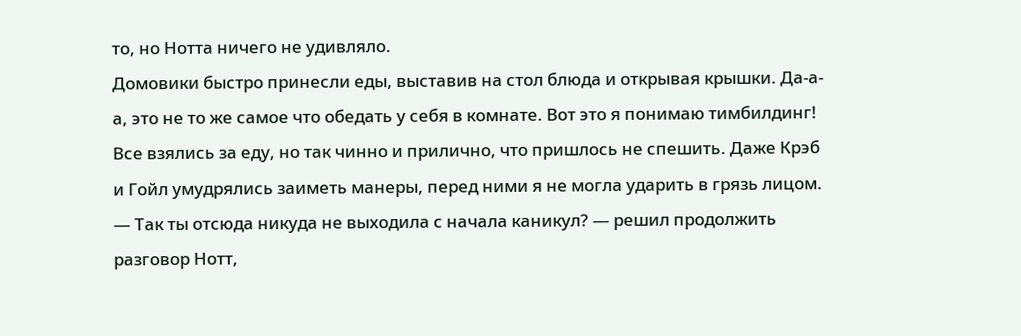то, но Нотта ничего не удивляло.
Домовики быстро принесли еды, выставив на стол блюда и открывая крышки. Да-а-а, это не то же самое что обедать у себя в комнате. Вот это я понимаю тимбилдинг!
Все взялись за еду, но так чинно и прилично, что пришлось не спешить. Даже Крэб и Гойл умудрялись заиметь манеры, перед ними я не могла ударить в грязь лицом.
— Так ты отсюда никуда не выходила с начала каникул? — решил продолжить разговор Нотт,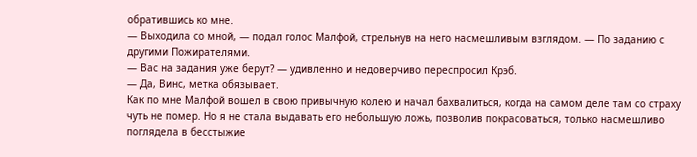обратившись ко мне.
— Выходила со мной, — подал голос Малфой, стрельнув на него насмешливым взглядом. — По заданию с другими Пожирателями.
— Вас на задания уже берут? — удивленно и недоверчиво переспросил Крэб.
— Да, Винс, метка обязывает.
Как по мне Малфой вошел в свою привычную колею и начал бахвалиться, когда на самом деле там со страху чуть не помер. Но я не стала выдавать его небольшую ложь, позволив покрасоваться, только насмешливо поглядела в бесстыжие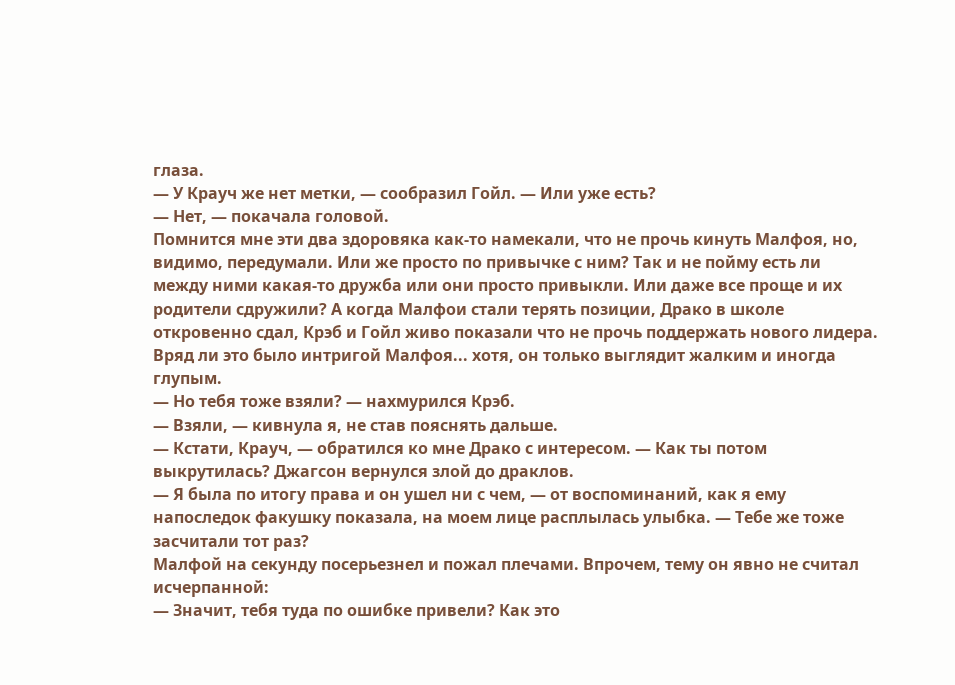глаза.
— У Крауч же нет метки, — сообразил Гойл. — Или уже есть?
— Нет, — покачала головой.
Помнится мне эти два здоровяка как-то намекали, что не прочь кинуть Малфоя, но, видимо, передумали. Или же просто по привычке с ним? Так и не пойму есть ли между ними какая-то дружба или они просто привыкли. Или даже все проще и их родители сдружили? А когда Малфои стали терять позиции, Драко в школе откровенно сдал, Крэб и Гойл живо показали что не прочь поддержать нового лидера. Вряд ли это было интригой Малфоя... хотя, он только выглядит жалким и иногда глупым.
— Но тебя тоже взяли? — нахмурился Крэб.
— Взяли, — кивнула я, не став пояснять дальше.
— Кстати, Крауч, — обратился ко мне Драко с интересом. — Как ты потом выкрутилась? Джагсон вернулся злой до драклов.
— Я была по итогу права и он ушел ни с чем, — от воспоминаний, как я ему напоследок факушку показала, на моем лице расплылась улыбка. — Тебе же тоже засчитали тот раз?
Малфой на секунду посерьезнел и пожал плечами. Впрочем, тему он явно не считал исчерпанной:
— Значит, тебя туда по ошибке привели? Как это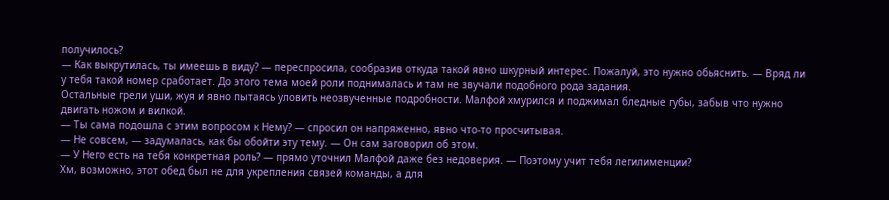получилось?
— Как выкрутилась, ты имеешь в виду? — переспросила, сообразив откуда такой явно шкурный интерес. Пожалуй, это нужно обьяснить. — Вряд ли у тебя такой номер сработает. До этого тема моей роли поднималась и там не звучали подобного рода задания.
Остальные грели уши, жуя и явно пытаясь уловить неозвученные подробности. Малфой хмурился и поджимал бледные губы, забыв что нужно двигать ножом и вилкой.
— Ты сама подошла с этим вопросом к Нему? — спросил он напряженно, явно что-то просчитывая.
— Не совсем, — задумалась, как бы обойти эту тему. — Он сам заговорил об этом.
— У Него есть на тебя конкретная роль? — прямо уточнил Малфой даже без недоверия. — Поэтому учит тебя легилименции?
Хм, возможно, этот обед был не для укрепления связей команды, а для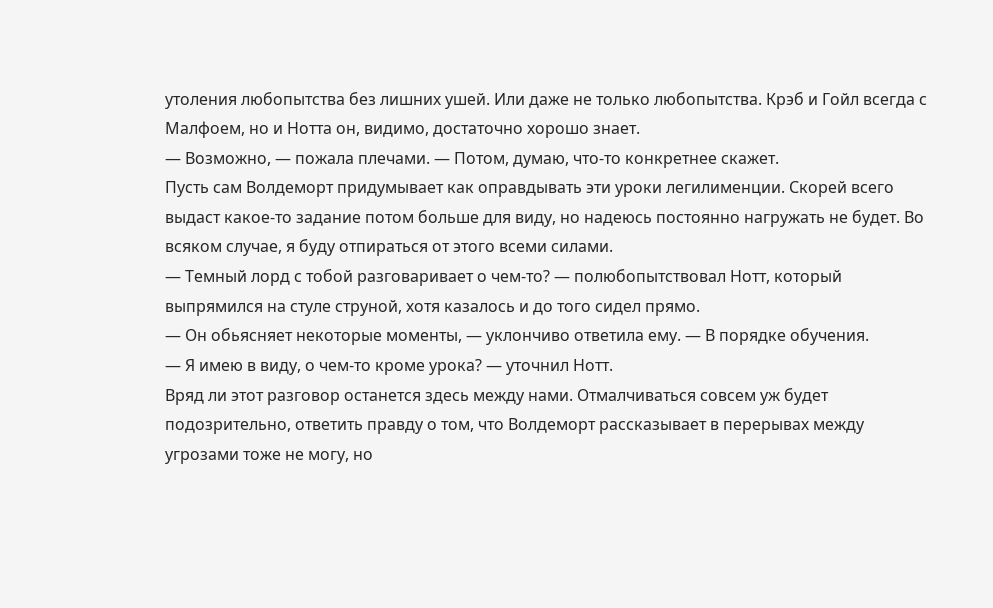утоления любопытства без лишних ушей. Или даже не только любопытства. Крэб и Гойл всегда с Малфоем, но и Нотта он, видимо, достаточно хорошо знает.
— Возможно, — пожала плечами. — Потом, думаю, что-то конкретнее скажет.
Пусть сам Волдеморт придумывает как оправдывать эти уроки легилименции. Скорей всего выдаст какое-то задание потом больше для виду, но надеюсь постоянно нагружать не будет. Во всяком случае, я буду отпираться от этого всеми силами.
— Темный лорд с тобой разговаривает о чем-то? — полюбопытствовал Нотт, который выпрямился на стуле струной, хотя казалось и до того сидел прямо.
— Он обьясняет некоторые моменты, — уклончиво ответила ему. — В порядке обучения.
— Я имею в виду, о чем-то кроме урока? — уточнил Нотт.
Вряд ли этот разговор останется здесь между нами. Отмалчиваться совсем уж будет подозрительно, ответить правду о том, что Волдеморт рассказывает в перерывах между угрозами тоже не могу, но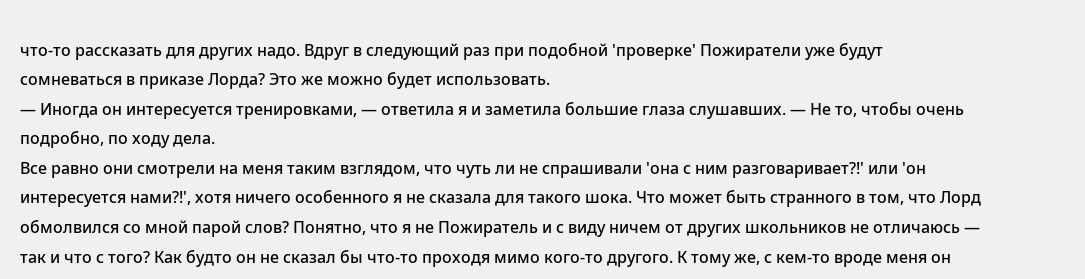что-то рассказать для других надо. Вдруг в следующий раз при подобной 'проверке' Пожиратели уже будут сомневаться в приказе Лорда? Это же можно будет использовать.
— Иногда он интересуется тренировками, — ответила я и заметила большие глаза слушавших. — Не то, чтобы очень подробно, по ходу дела.
Все равно они смотрели на меня таким взглядом, что чуть ли не спрашивали 'она с ним разговаривает?!' или 'он интересуется нами?!', хотя ничего особенного я не сказала для такого шока. Что может быть странного в том, что Лорд обмолвился со мной парой слов? Понятно, что я не Пожиратель и с виду ничем от других школьников не отличаюсь — так и что с того? Как будто он не сказал бы что-то проходя мимо кого-то другого. К тому же, с кем-то вроде меня он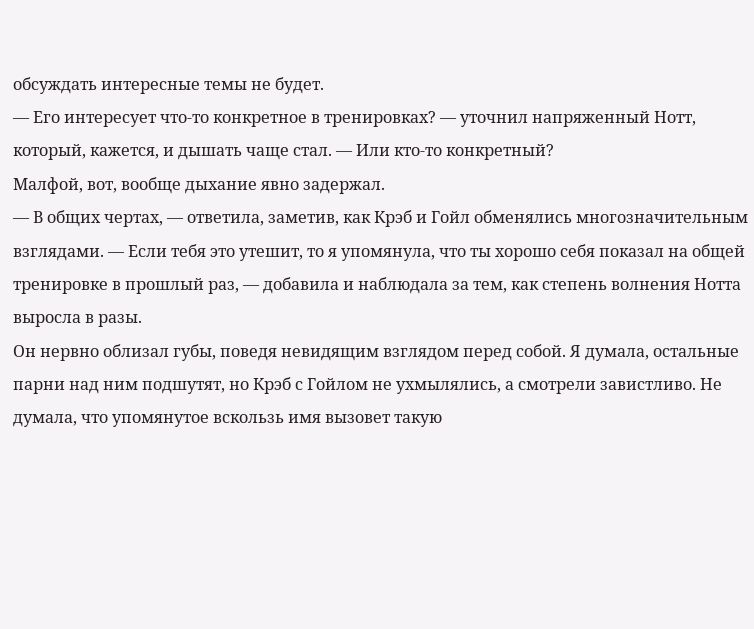обсуждать интересные темы не будет.
— Его интересует что-то конкретное в тренировках? — уточнил напряженный Нотт, который, кажется, и дышать чаще стал. — Или кто-то конкретный?
Малфой, вот, вообще дыхание явно задержал.
— В общих чертах, — ответила, заметив, как Крэб и Гойл обменялись многозначительным взглядами. — Если тебя это утешит, то я упомянула, что ты хорошо себя показал на общей тренировке в прошлый раз, — добавила и наблюдала за тем, как степень волнения Нотта выросла в разы.
Он нервно облизал губы, поведя невидящим взглядом перед собой. Я думала, остальные парни над ним подшутят, но Крэб с Гойлом не ухмылялись, а смотрели завистливо. Не думала, что упомянутое вскользь имя вызовет такую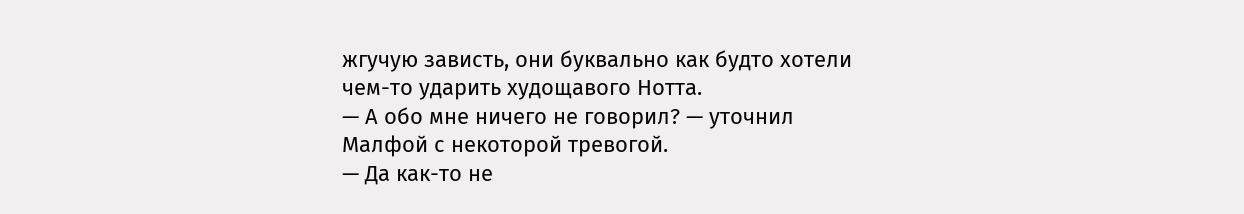жгучую зависть, они буквально как будто хотели чем-то ударить худощавого Нотта.
— А обо мне ничего не говорил? — уточнил Малфой с некоторой тревогой.
— Да как-то не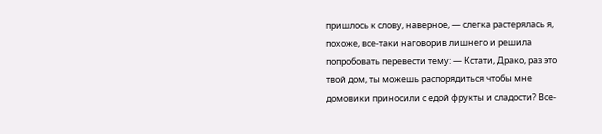пришлось к слову, наверное, — слегка растерялась я, похоже, все-таки наговорив лишнего и решила попробовать перевести тему: — Кстати, Драко, раз это твой дом, ты можешь распорядиться чтобы мне домовики приносили с едой фрукты и сладости? Все-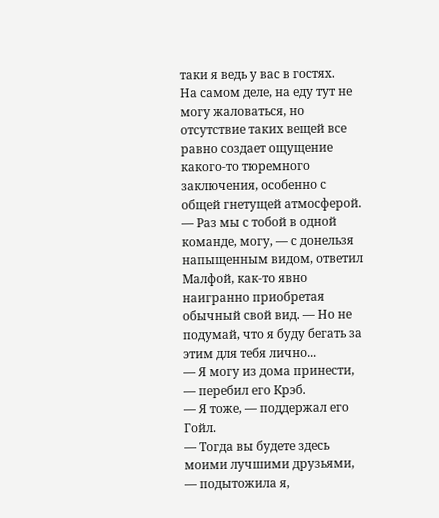таки я ведь у вас в гостях.
На самом деле, на еду тут не могу жаловаться, но отсутствие таких вещей все равно создает ощущение какого-то тюремного заключения, особенно с общей гнетущей атмосферой.
— Раз мы с тобой в одной команде, могу, — с донельзя напыщенным видом, ответил Малфой, как-то явно наигранно приобретая обычный свой вид. — Но не подумай, что я буду бегать за этим для тебя лично...
— Я могу из дома принести, — перебил его Крэб.
— Я тоже, — поддержал его Гойл.
— Тогда вы будете здесь моими лучшими друзьями, — подытожила я,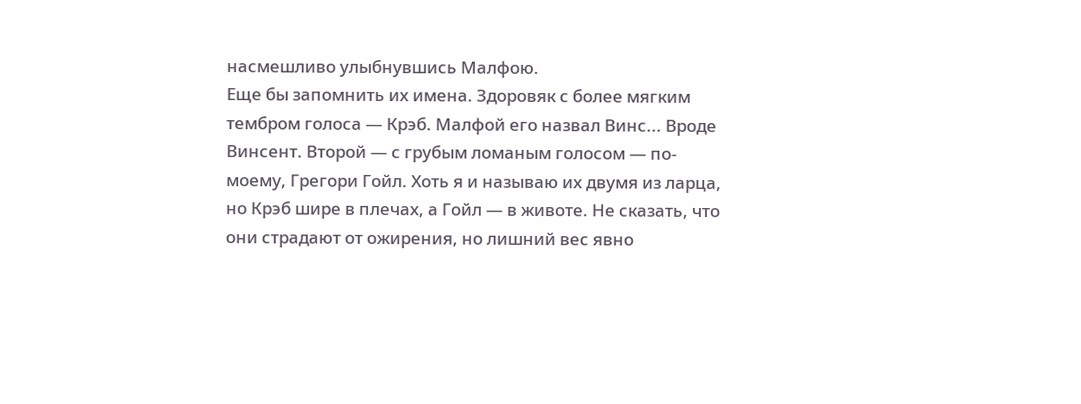насмешливо улыбнувшись Малфою.
Еще бы запомнить их имена. Здоровяк с более мягким тембром голоса — Крэб. Малфой его назвал Винс... Вроде Винсент. Второй — с грубым ломаным голосом — по-моему, Грегори Гойл. Хоть я и называю их двумя из ларца, но Крэб шире в плечах, а Гойл — в животе. Не сказать, что они страдают от ожирения, но лишний вес явно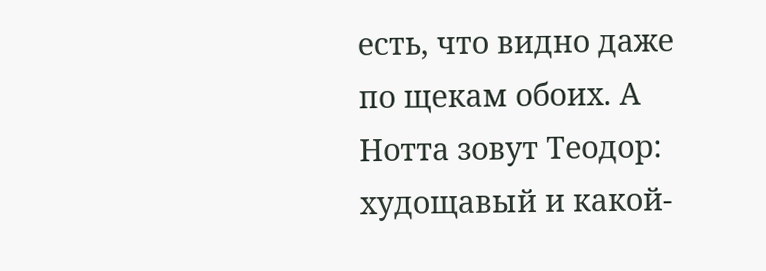есть, что видно даже по щекам обоих. А Нотта зовут Теодор: худощавый и какой-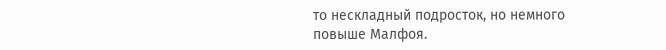то нескладный подросток, но немного повыше Малфоя.